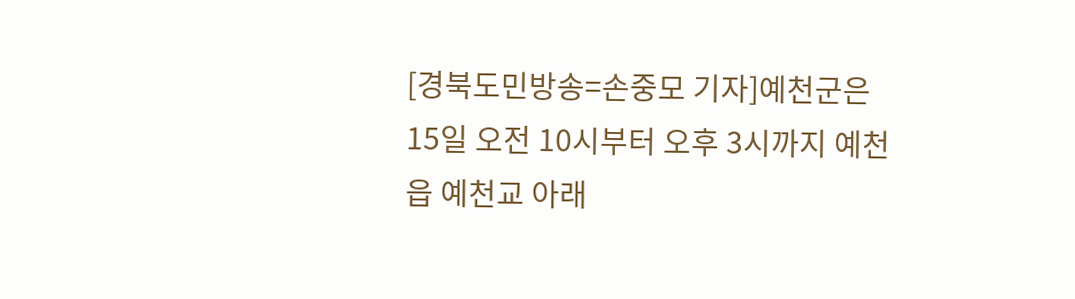[경북도민방송=손중모 기자]예천군은 15일 오전 10시부터 오후 3시까지 예천읍 예천교 아래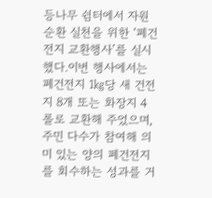등나무 쉼터에서 자원순환 실천을 위한 ‘폐건전지 교환행사’를 실시했다.이번 행사에서는 폐건전지 1㎏당 새 건전지 8개 또는 화장지 4롤로 교환해 주었으며, 주민 다수가 참여해 의미 있는 양의 폐건전지를 회수하는 성과를 거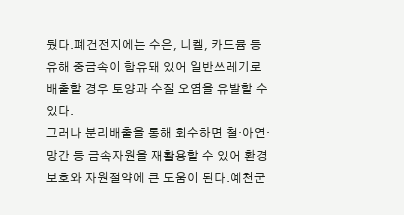뒀다.폐건전지에는 수은, 니켈, 카드뮴 등 유해 중금속이 함유돼 있어 일반쓰레기로 배출할 경우 토양과 수질 오염을 유발할 수 있다.
그러나 분리배출을 통해 회수하면 철·아연·망간 등 금속자원을 재활용할 수 있어 환경보호와 자원절약에 큰 도움이 된다.예천군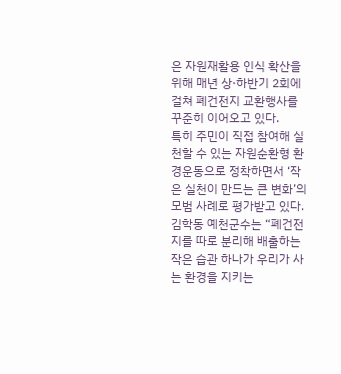은 자원재활용 인식 확산을 위해 매년 상·하반기 2회에 걸쳐 폐건전지 교환행사를 꾸준히 이어오고 있다.
특히 주민이 직접 참여해 실천할 수 있는 자원순환형 환경운동으로 정착하면서 ‘작은 실천이 만드는 큰 변화’의 모범 사례로 평가받고 있다.김학동 예천군수는 “폐건전지를 따로 분리해 배출하는 작은 습관 하나가 우리가 사는 환경을 지키는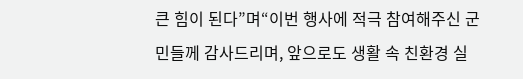큰 힘이 된다”며“이번 행사에 적극 참여해주신 군민들께 감사드리며, 앞으로도 생활 속 친환경 실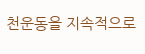천운동을 지속적으로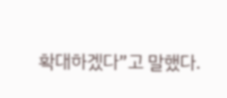확대하겠다”고 말했다.